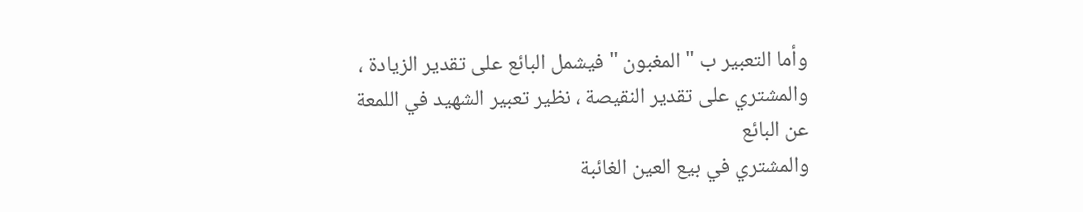وأما التعبير ب " المغبون " فيشمل البائع على تقدير الزيادة ،
والمشتري على تقدير النقيصة ، نظير تعبير الشهيد في اللمعة عن البائع
والمشتري في بيع العين الغائبة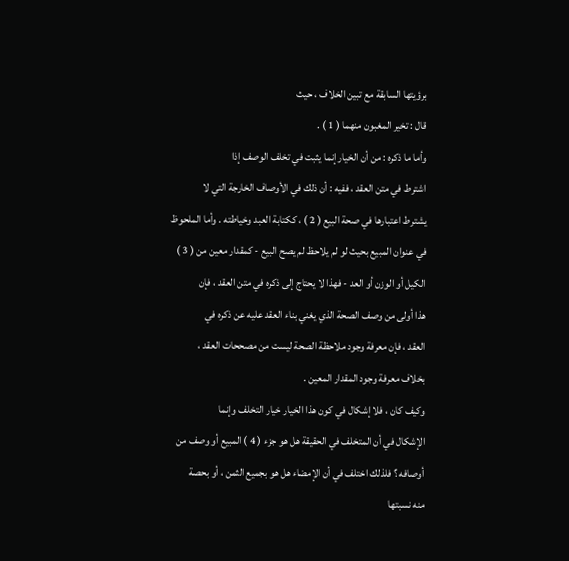برؤيتها السابقة مع تبين الخلاف ، حيث
قال : تخير المغبون منهما ( 1 ) .
وأما ما ذكره : من أن الخيار إنما يثبت في تخلف الوصف إذا
اشترط في متن العقد ، ففيه : أن ذلك في الأوصاف الخارجة التي لا
يشترط اعتبارها في صحة البيع ( 2 ) ، ككتابة العبد وخياطته . وأما الملحوظ
في عنوان المبيع بحيث لو لم يلاحظ لم يصح البيع - كمقدار معين من ( 3 )
الكيل أو الوزن أو العد - فهذا لا يحتاج إلى ذكره في متن العقد ، فإن
هذا أولى من وصف الصحة الذي يغني بناء العقد عليه عن ذكره في
العقد ، فإن معرفة وجود ملاحظة الصحة ليست من مصححات العقد ،
بخلاف معرفة وجود المقدار المعين .
وكيف كان ، فلا إشكال في كون هذا الخيار خيار التخلف وإنما
الإشكال في أن المتخلف في الحقيقة هل هو جزء ( 4 ) المبيع أو وصف من
أوصافه ؟ فلذلك اختلف في أن الإمضاء هل هو بجميع الثمن ، أو بحصة
منه نسبتها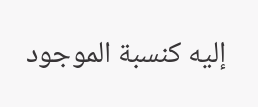إليه كنسبة الموجود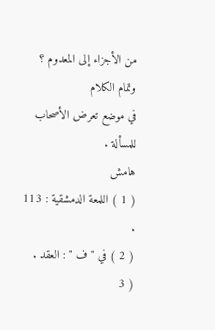من الأجزاء إلى المعدوم ؟ وتمام الكلام
في موضع تعرض الأصحاب للمسألة .
هامش
( 1 ) اللمعة الدمشقية : 113 .
( 2 ) في " ف " : العقد .
( 3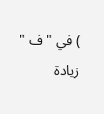) في " ف " زيادة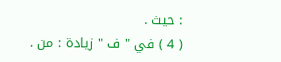: حيث .
( 4 ) في " ف " زيادة : من .